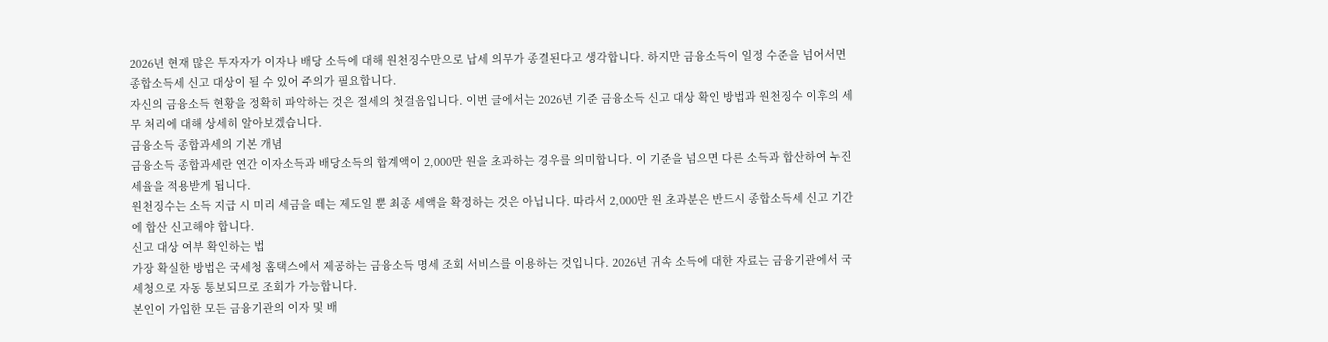2026년 현재 많은 투자자가 이자나 배당 소득에 대해 원천징수만으로 납세 의무가 종결된다고 생각합니다. 하지만 금융소득이 일정 수준을 넘어서면 종합소득세 신고 대상이 될 수 있어 주의가 필요합니다.
자신의 금융소득 현황을 정확히 파악하는 것은 절세의 첫걸음입니다. 이번 글에서는 2026년 기준 금융소득 신고 대상 확인 방법과 원천징수 이후의 세무 처리에 대해 상세히 알아보겠습니다.
금융소득 종합과세의 기본 개념
금융소득 종합과세란 연간 이자소득과 배당소득의 합계액이 2,000만 원을 초과하는 경우를 의미합니다. 이 기준을 넘으면 다른 소득과 합산하여 누진세율을 적용받게 됩니다.
원천징수는 소득 지급 시 미리 세금을 떼는 제도일 뿐 최종 세액을 확정하는 것은 아닙니다. 따라서 2,000만 원 초과분은 반드시 종합소득세 신고 기간에 합산 신고해야 합니다.
신고 대상 여부 확인하는 법
가장 확실한 방법은 국세청 홈택스에서 제공하는 금융소득 명세 조회 서비스를 이용하는 것입니다. 2026년 귀속 소득에 대한 자료는 금융기관에서 국세청으로 자동 통보되므로 조회가 가능합니다.
본인이 가입한 모든 금융기관의 이자 및 배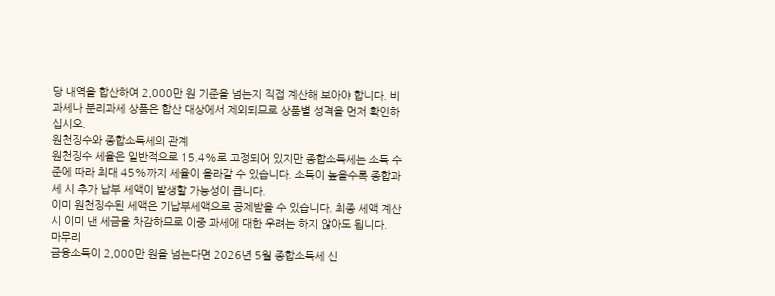당 내역을 합산하여 2,000만 원 기준을 넘는지 직접 계산해 보아야 합니다. 비과세나 분리과세 상품은 합산 대상에서 제외되므로 상품별 성격을 먼저 확인하십시오.
원천징수와 종합소득세의 관계
원천징수 세율은 일반적으로 15.4%로 고정되어 있지만 종합소득세는 소득 수준에 따라 최대 45%까지 세율이 올라갈 수 있습니다. 소득이 높을수록 종합과세 시 추가 납부 세액이 발생할 가능성이 큽니다.
이미 원천징수된 세액은 기납부세액으로 공제받을 수 있습니다. 최종 세액 계산 시 이미 낸 세금을 차감하므로 이중 과세에 대한 우려는 하지 않아도 됩니다.
마무리
금융소득이 2,000만 원을 넘는다면 2026년 5월 종합소득세 신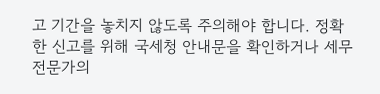고 기간을 놓치지 않도록 주의해야 합니다. 정확한 신고를 위해 국세청 안내문을 확인하거나 세무 전문가의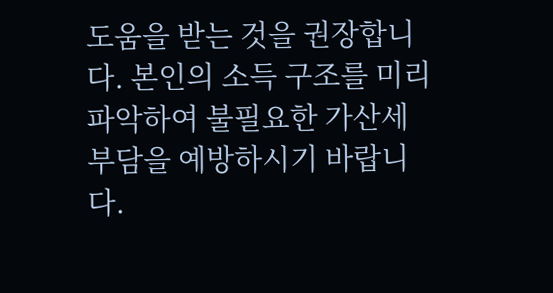도움을 받는 것을 권장합니다. 본인의 소득 구조를 미리 파악하여 불필요한 가산세 부담을 예방하시기 바랍니다.